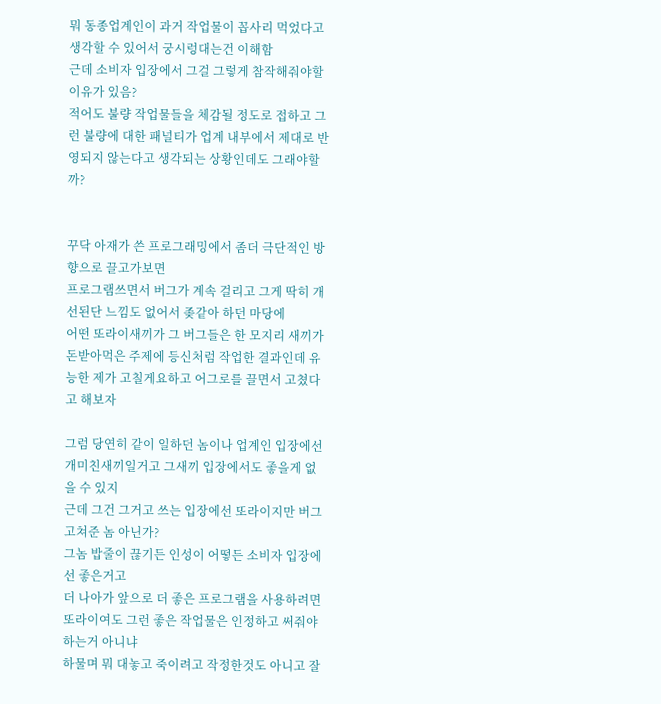뭐 동종업계인이 과거 작업물이 꼽사리 먹었다고 생각할 수 있어서 궁시렁대는건 이해함
근데 소비자 입장에서 그걸 그렇게 참작해줘야할 이유가 있음?
적어도 불량 작업물들을 체감될 정도로 접하고 그런 불량에 대한 패널티가 업계 내부에서 제대로 반영되지 않는다고 생각되는 상황인데도 그래야할까?


꾸닥 아재가 쓴 프로그래밍에서 좀더 극단적인 방향으로 끌고가보면
프로그램쓰면서 버그가 계속 걸리고 그게 딱히 개선된단 느낌도 없어서 좆같아 하던 마당에
어떤 또라이새끼가 그 버그들은 한 모지리 새끼가 돈받아먹은 주제에 등신처럼 작업한 결과인데 유능한 제가 고칠게요하고 어그로를 끌면서 고쳤다고 해보자

그럼 당연히 같이 일하던 놈이나 업계인 입장에선 개미친새끼일거고 그새끼 입장에서도 좋을게 없을 수 있지
근데 그건 그거고 쓰는 입장에선 또라이지만 버그고쳐준 놈 아닌가?
그놈 밥줄이 끊기든 인성이 어떻든 소비자 입장에선 좋은거고
더 나아가 앞으로 더 좋은 프로그램을 사용하려면 또라이여도 그런 좋은 작업물은 인정하고 써줘야하는거 아니냐
하물며 뭐 대놓고 죽이려고 작정한것도 아니고 잘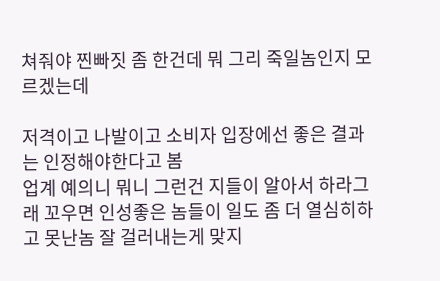쳐줘야 찐빠짓 좀 한건데 뭐 그리 죽일놈인지 모르겠는데

저격이고 나발이고 소비자 입장에선 좋은 결과는 인정해야한다고 봄
업계 예의니 뭐니 그런건 지들이 알아서 하라그래 꼬우면 인성좋은 놈들이 일도 좀 더 열심히하고 못난놈 잘 걸러내는게 맞지